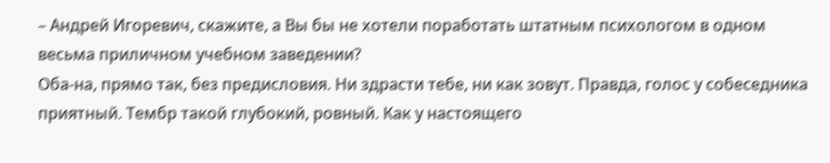– Андрей Игоревич, скажите, а Вы бы не хотели поработать штатным психологом в одном весьма приличном учебном заведении?
Оба-на, прямо так, без предисловия. Ни здрасти тебе, ни как зовут. Правда, голос у собеседника приятный. Тембр такой глубокий, ровный. Как у настоящего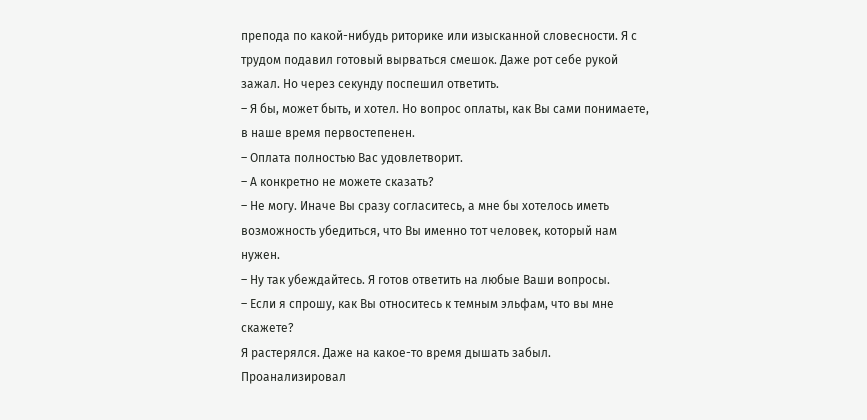препода по какой-нибудь риторике или изысканной словесности. Я с трудом подавил готовый вырваться смешок. Даже рот себе рукой зажал. Но через секунду поспешил ответить.
– Я бы, может быть, и хотел. Но вопрос оплаты, как Вы сами понимаете, в наше время первостепенен.
– Оплата полностью Вас удовлетворит.
– А конкретно не можете сказать?
– Не могу. Иначе Вы сразу согласитесь, а мне бы хотелось иметь возможность убедиться, что Вы именно тот человек, который нам нужен.
– Ну так убеждайтесь. Я готов ответить на любые Ваши вопросы.
– Если я спрошу, как Вы относитесь к темным эльфам, что вы мне скажете?
Я растерялся. Даже на какое-то время дышать забыл. Проанализировал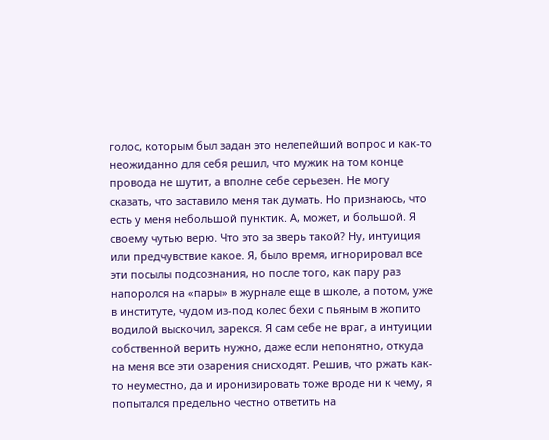голос, которым был задан это нелепейший вопрос и как-то неожиданно для себя решил, что мужик на том конце провода не шутит, а вполне себе серьезен. Не могу сказать, что заставило меня так думать. Но признаюсь, что есть у меня небольшой пунктик. А, может, и большой. Я своему чутью верю. Что это за зверь такой? Ну, интуиция или предчувствие какое. Я, было время, игнорировал все эти посылы подсознания, но после того, как пару раз напоролся на «пары» в журнале еще в школе, а потом, уже в институте, чудом из-под колес бехи с пьяным в жопито водилой выскочил, зарекся. Я сам себе не враг, а интуиции собственной верить нужно, даже если непонятно, откуда на меня все эти озарения снисходят. Решив, что ржать как-то неуместно, да и иронизировать тоже вроде ни к чему, я попытался предельно честно ответить на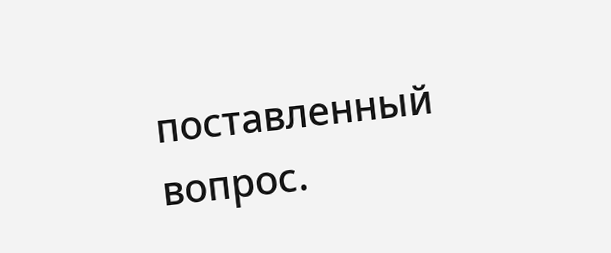поставленный вопрос.